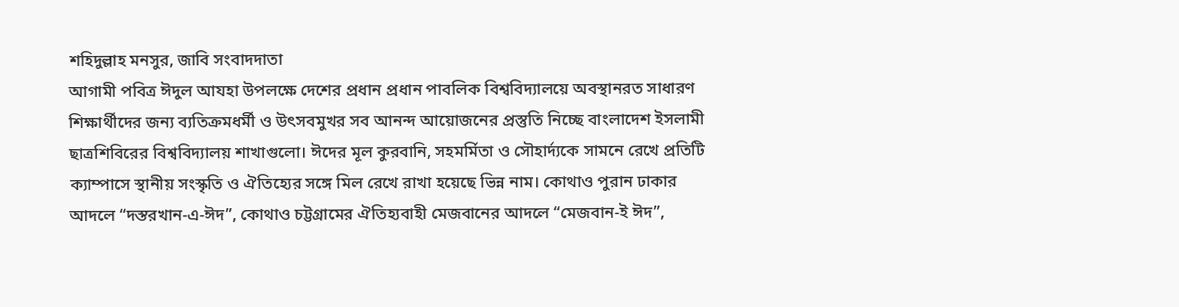শহিদুল্লাহ মনসুর, জাবি সংবাদদাতা
আগামী পবিত্র ঈদুল আযহা উপলক্ষে দেশের প্রধান প্রধান পাবলিক বিশ্ববিদ্যালয়ে অবস্থানরত সাধারণ শিক্ষার্থীদের জন্য ব্যতিক্রমধর্মী ও উৎসবমুখর সব আনন্দ আয়োজনের প্রস্তুতি নিচ্ছে বাংলাদেশ ইসলামী ছাত্রশিবিরের বিশ্ববিদ্যালয় শাখাগুলো। ঈদের মূল কুরবানি, সহমর্মিতা ও সৌহার্দ্যকে সামনে রেখে প্রতিটি ক্যাম্পাসে স্থানীয় সংস্কৃতি ও ঐতিহ্যের সঙ্গে মিল রেখে রাখা হয়েছে ভিন্ন নাম। কোথাও পুরান ঢাকার আদলে “দস্তরখান-এ-ঈদ”, কোথাও চট্টগ্রামের ঐতিহ্যবাহী মেজবানের আদলে “মেজবান-ই ঈদ”,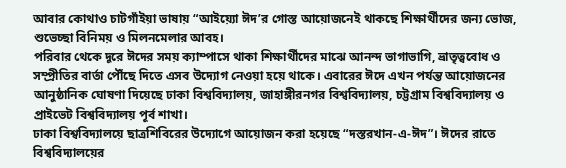আবার কোথাও চাটগাঁইয়া ভাষায় “আইয়্যো ঈদ’র গোস্ত আয়োজনেই থাকছে শিক্ষার্থীদের জন্য ভোজ, শুভেচ্ছা বিনিময় ও মিলনমেলার আবহ।
পরিবার থেকে দূরে ঈদের সময় ক্যাম্পাসে থাকা শিক্ষার্থীদের মাঝে আনন্দ ভাগাভাগি, ভ্রাতৃত্ববোধ ও সম্প্রীতির বার্তা পৌঁছে দিতে এসব উদ্যোগ নেওয়া হয়ে থাকে। এবারের ঈদে এখন পর্যন্ত আয়োজনের আনুষ্ঠানিক ঘোষণা দিয়েছে ঢাকা বিশ্ববিদ্যালয়, জাহাঙ্গীরনগর বিশ্ববিদ্যালয়, চট্টগ্রাম বিশ্ববিদ্যালয় ও প্রাইভেট বিশ্ববিদ্যালয় পূর্ব শাখা।
ঢাকা বিশ্ববিদ্যালয়ে ছাত্রশিবিরের উদ্যোগে আয়োজন করা হয়েছে “দস্তরখান-এ-ঈদ”। ঈদের রাতে বিশ্ববিদ্যালয়ের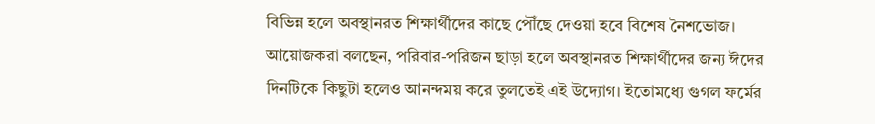বিভিন্ন হলে অবস্থানরত শিক্ষার্থীদের কাছে পৌঁছে দেওয়া হবে বিশেষ নৈশভোজ। আয়োজকরা বলছেন, পরিবার-পরিজন ছাড়া হলে অবস্থানরত শিক্ষার্থীদের জন্য ঈদের দিনটিকে কিছুটা হলেও আনন্দময় করে তুলতেই এই উদ্যোগ। ইতোমধ্যে গুগল ফর্মের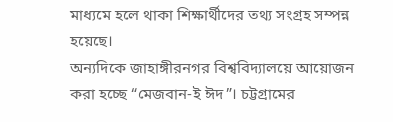মাধ্যমে হলে থাকা শিক্ষার্থীদের তথ্য সংগ্রহ সম্পন্ন হয়েছে।
অন্যদিকে জাহাঙ্গীরনগর বিশ্ববিদ্যালয়ে আয়োজন করা হচ্ছে “মেজবান-ই ঈদ”। চট্টগ্রামের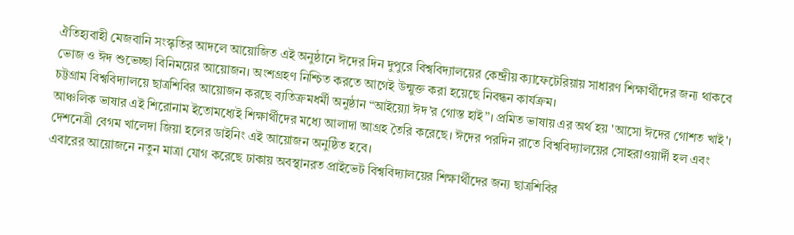ঐতিহ্যবাহী মেজবানি সংস্কৃতির আদলে আয়োজিত এই অনুষ্ঠানে ঈদের দিন দুপুরে বিশ্ববিদ্যালয়ের কেন্দ্রীয় ক্যাফেটেরিয়ায় সাধারণ শিক্ষার্থীদের জন্য থাকবে ভোজ ও ঈদ শুভেচ্ছা বিনিময়ের আয়োজন। অংশগ্রহণ নিশ্চিত করতে আগেই উন্মুক্ত করা হয়েছে নিবন্ধন কার্যক্রম।
চট্টগ্রাম বিশ্ববিদ্যালয়ে ছাত্রশিবির আয়োজন করছে ব্যতিক্রমধর্মী অনুষ্ঠান “আইয়্যো ঈদ’র গোস্ত হাই”। প্রমিত ভাষায় এর অর্থ হয় 'আসো ঈদের গোশত খাই'। আঞ্চলিক ভাষার এই শিরোনাম ইতোমধ্যেই শিক্ষার্থীদের মধ্যে আলাদা আগ্রহ তৈরি করেছে। ঈদের পরদিন রাতে বিশ্ববিদ্যালয়ের সোহরাওয়ার্দী হল এবং দেশনেত্রী বেগম খালেদা জিয়া হলের ডাইনিং এই আয়োজন অনুষ্ঠিত হবে।
এবারের আয়োজনে নতুন মাত্রা যোগ করেছে ঢাকায় অবস্থানরত প্রাইভেট বিশ্ববিদ্যালয়ের শিক্ষার্থীদের জন্য ছাত্রশিবির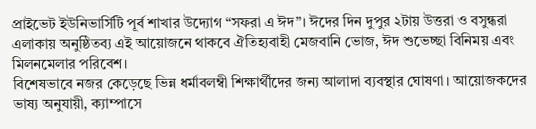প্রাইভেট ইউনিভার্সিটি পূর্ব শাখার উদ্যোগ “সফরা এ ঈদ”। ঈদের দিন দুপুর ২টায় উত্তরা ও বসুন্ধরা এলাকায় অনুষ্ঠিতব্য এই আয়োজনে থাকবে ঐতিহ্যবাহী মেজবানি ভোজ, ঈদ শুভেচ্ছা বিনিময় এবং মিলনমেলার পরিবেশ।
বিশেষভাবে নজর কেড়েছে ভিন্ন ধর্মাবলম্বী শিক্ষার্থীদের জন্য আলাদা ব্যবস্থার ঘোষণা। আয়োজকদের ভাষ্য অনুযায়ী, ক্যাম্পাসে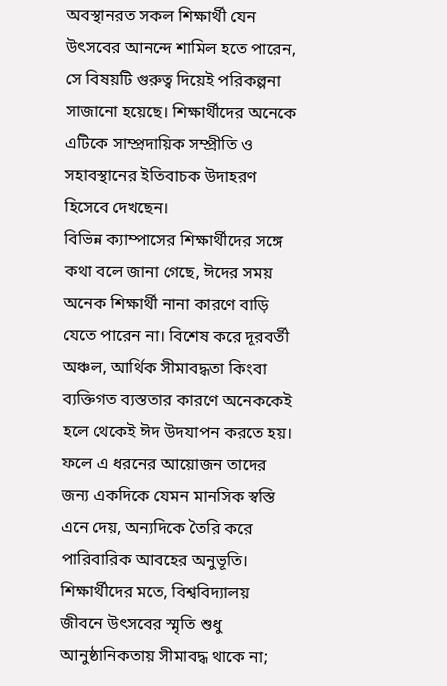অবস্থানরত সকল শিক্ষার্থী যেন উৎসবের আনন্দে শামিল হতে পারেন, সে বিষয়টি গুরুত্ব দিয়েই পরিকল্পনা সাজানো হয়েছে। শিক্ষার্থীদের অনেকে এটিকে সাম্প্রদায়িক সম্প্রীতি ও সহাবস্থানের ইতিবাচক উদাহরণ হিসেবে দেখছেন।
বিভিন্ন ক্যাম্পাসের শিক্ষার্থীদের সঙ্গে কথা বলে জানা গেছে, ঈদের সময় অনেক শিক্ষার্থী নানা কারণে বাড়ি যেতে পারেন না। বিশেষ করে দূরবর্তী অঞ্চল, আর্থিক সীমাবদ্ধতা কিংবা ব্যক্তিগত ব্যস্ততার কারণে অনেককেই হলে থেকেই ঈদ উদযাপন করতে হয়। ফলে এ ধরনের আয়োজন তাদের জন্য একদিকে যেমন মানসিক স্বস্তি এনে দেয়, অন্যদিকে তৈরি করে পারিবারিক আবহের অনুভূতি।
শিক্ষার্থীদের মতে, বিশ্ববিদ্যালয় জীবনে উৎসবের স্মৃতি শুধু আনুষ্ঠানিকতায় সীমাবদ্ধ থাকে না;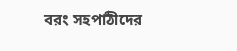বরং সহপাঠীদের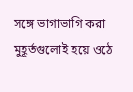সঙ্গে ভাগাভাগি করা মুহূর্তগুলোই হয়ে ওঠে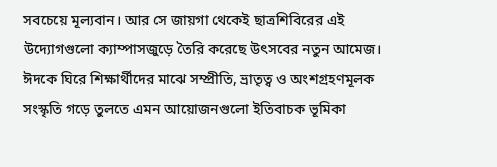সবচেয়ে মূল্যবান। আর সে জায়গা থেকেই ছাত্রশিবিরের এই উদ্যোগগুলো ক্যাম্পাসজুড়ে তৈরি করেছে উৎসবের নতুন আমেজ। ঈদকে ঘিরে শিক্ষার্থীদের মাঝে সম্প্রীতি, ভ্রাতৃত্ব ও অংশগ্রহণমূলক সংস্কৃতি গড়ে তুলতে এমন আয়োজনগুলো ইতিবাচক ভূমিকা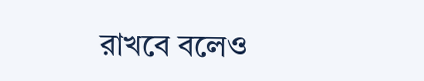রাখবে বলেও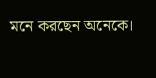মনে করছেন অনেকে।